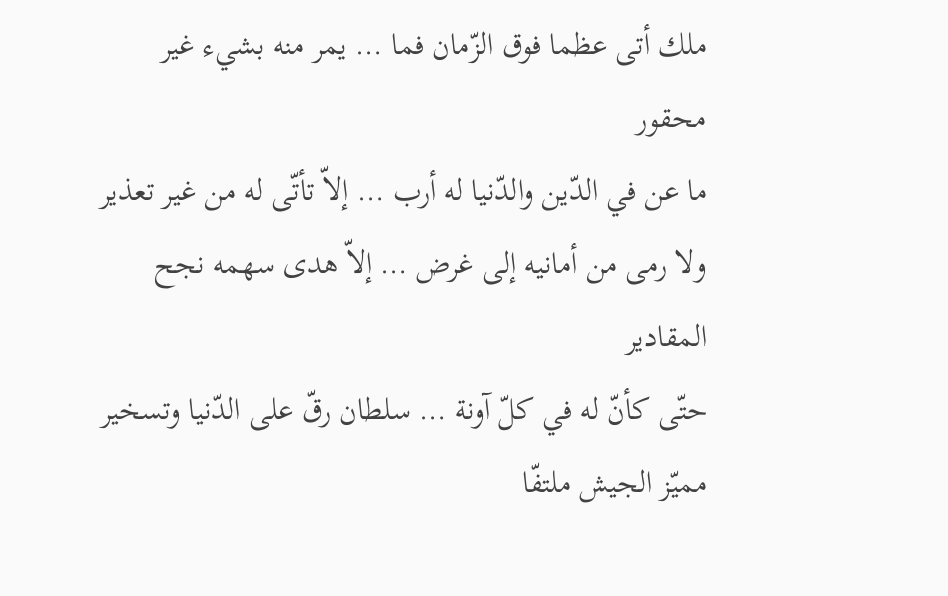ملك أتى عظما فوق الزّمان فما … يمر منه بشيء غير محقور
ما عن في الدّين والدّنيا له أرب … إلاّ تأتّى له من غير تعذير
ولا رمى من أمانيه إلى غرض … إلاّ هدى سهمه نجح المقادير
حتّى كأنّ له في كلّ آونة … سلطان رقّ على الدّنيا وتسخير
مميّز الجيش ملتفّا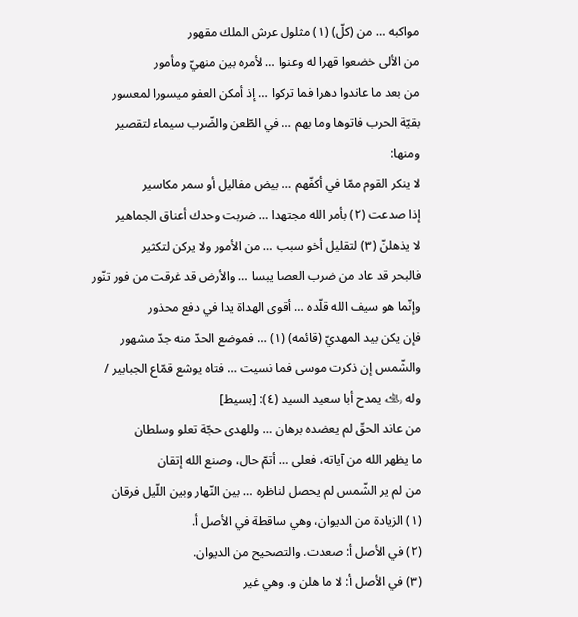مواكبه … من (كلّ) (١) مثلول عرش الملك مقهور
من الألى خضعوا قهرا له وعنوا … لأمره بين منهيّ ومأمور
من بعد ما عاندوا دهرا فما تركوا … إذ أمكن العفو ميسورا لمعسور
بقيّة الحرب فاتوها وما بهم … في الطّعن والضّرب سيماء لتقصير
ومنها:
لا ينكر القوم ممّا في أكفّهم … بيض مفاليل أو سمر مكاسير
إذا صدعت (٢) بأمر الله مجتهدا … ضربت وحدك أعناق الجماهير
لا يذهلنّ (٣) لتقليل أخو سبب … من الأمور ولا يركن لتكثير
فالبحر قد عاد من ضرب العصا يبسا … والأرض قد غرقت من فور تنّور
وإنّما هو سيف الله قلّده … أقوى الهداة يدا في دفع محذور
فإن يكن بيد المهديّ (قائمه) (١) … فموضع الحدّ منه جدّ مشهور
والشّمس إن ذكرت موسى فما نسيت … فتاه يوشع قمّاع الجبابير /
وله ﵀ يمدح أبا سعيد السيد (٤): [بسيط]
من عاند الحقّ لم يعضده برهان … وللهدى حجّة تعلو وسلطان
ما يظهر الله من آياته، فعلى … أتمّ حال، وصنع الله إتقان
من لم ير الشّمس لم يحصل لناظره … بين النّهار وبين اللّيل فرقان
(١) الزيادة من الديوان، وهي ساقطة في الأصل أ.
(٢) في الأصل أ: صعدت. والتصحيح من الديوان.
(٣) في الأصل أ: لا ما هلن و. وهي غير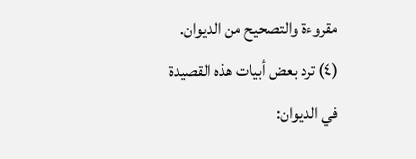مقروءة والتصحيح من الديوان.
(٤) ترد بعض أبيات هذه القصيدة في الديوان: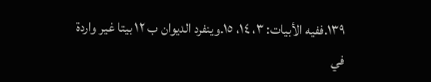١٣٩.ففيه الأبيات: ٣، ١٤، ١٥.وينفرد الديوان ب ١٢ بيتا غير واردة في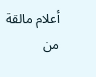أعلام مالقة من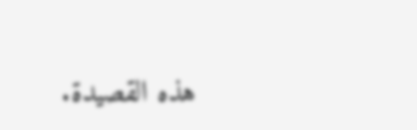هذه القصيدة.